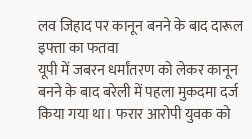लव जिहाद पर कानून बनने के बाद दारूल इफ्ता का फतवा
यूपी में जबरन धर्मांतरण को लेकर कानून बनने के बाद बरेली में पहला मुकदमा दर्ज किया गया था। फरार आरोपी युवक को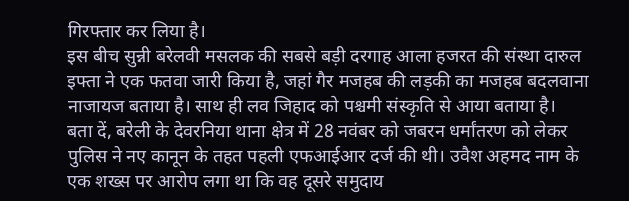गिरफ्तार कर लिया है।
इस बीच सुन्नी बरेलवी मसलक की सबसे बड़ी दरगाह आला हजरत की संस्था दारुल इफ्ता ने एक फतवा जारी किया है, जहां गैर मजहब की लड़की का मजहब बदलवाना नाजायज बताया है। साथ ही लव जिहाद को पश्चमी संस्कृति से आया बताया है।
बता दें, बरेली के देवरनिया थाना क्षेत्र में 28 नवंबर को जबरन धर्मांतरण को लेकर पुलिस ने नए कानून के तहत पहली एफआईआर दर्ज की थी। उवैश अहमद नाम के एक शख्स पर आरोप लगा था कि वह दूसरे समुदाय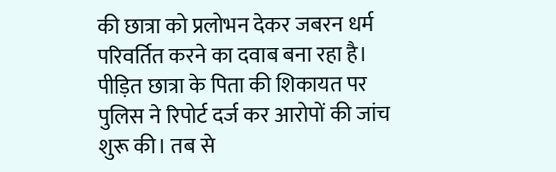की छात्रा को प्रलोभन देकर जबरन धर्म परिवर्तित करने का दवाब बना रहा है।
पीड़ित छात्रा के पिता की शिकायत पर पुलिस ने रिपोर्ट दर्ज कर आरोपों की जांच शुरू की। तब से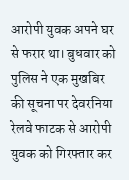आरोपी युवक अपने घर से फरार था। बुधवार को पुलिस ने एक मुखबिर की सूचना पर देवरनिया रेलवे फाटक से आरोपी युवक को गिरफ्तार कर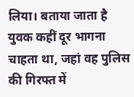लिया। बताया जाता है युवक कहीं दूर भागना चाहता था, जहां वह पुलिस की गिरफ्त में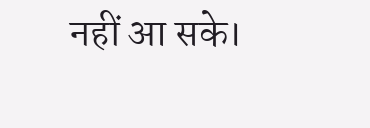नहीं आ सके।